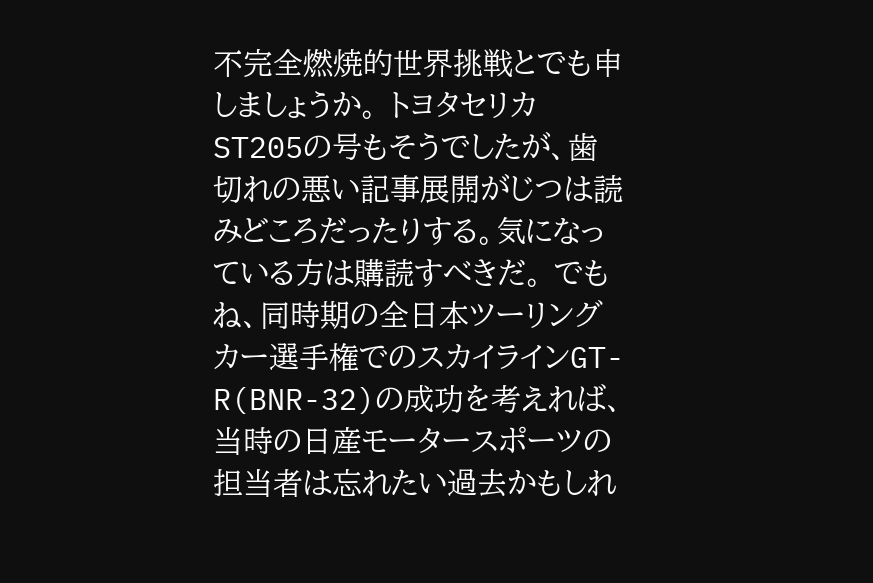不完全燃焼的世界挑戦とでも申しましょうか。 トヨタセリカST205の号もそうでしたが、歯切れの悪い記事展開がじつは読みどころだったりする。気になっている方は購読すべきだ。 でもね、同時期の全日本ツーリングカー選手権でのスカイラインGT-R(BNR-32)の成功を考えれば、当時の日産モータースポーツの担当者は忘れたい過去かもしれ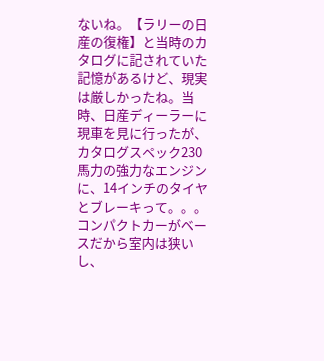ないね。【ラリーの日産の復権】と当時のカタログに記されていた記憶があるけど、現実は厳しかったね。当時、日産ディーラーに現車を見に行ったが、カタログスペック230馬力の強力なエンジンに、14インチのタイヤとブレーキって。。。コンパクトカーがベースだから室内は狭いし、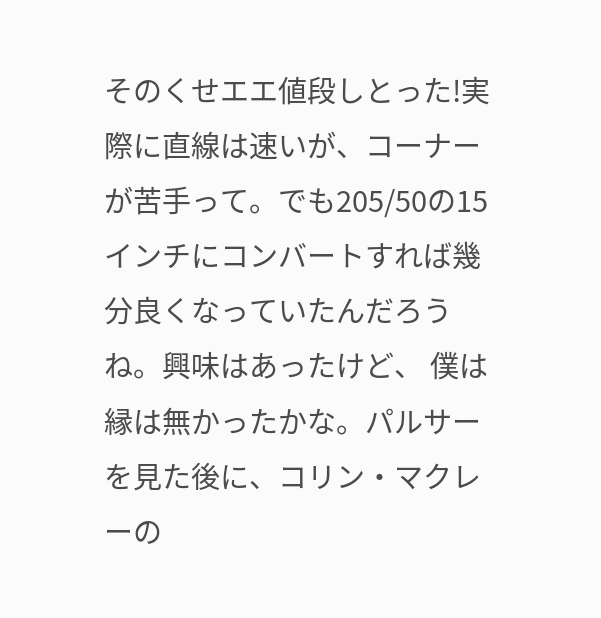そのくせエエ値段しとった!実際に直線は速いが、コーナーが苦手って。でも205/50の15インチにコンバートすれば幾分良くなっていたんだろうね。興味はあったけど、 僕は縁は無かったかな。パルサーを見た後に、コリン・マクレーの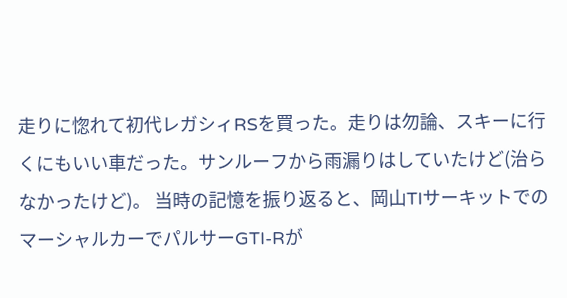走りに惚れて初代レガシィRSを買った。走りは勿論、スキーに行くにもいい車だった。サンルーフから雨漏りはしていたけど(治らなかったけど)。 当時の記憶を振り返ると、岡山TIサーキットでのマーシャルカーでパルサーGTI-Rが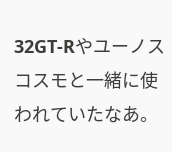32GT-Rやユーノスコスモと一緒に使われていたなあ。